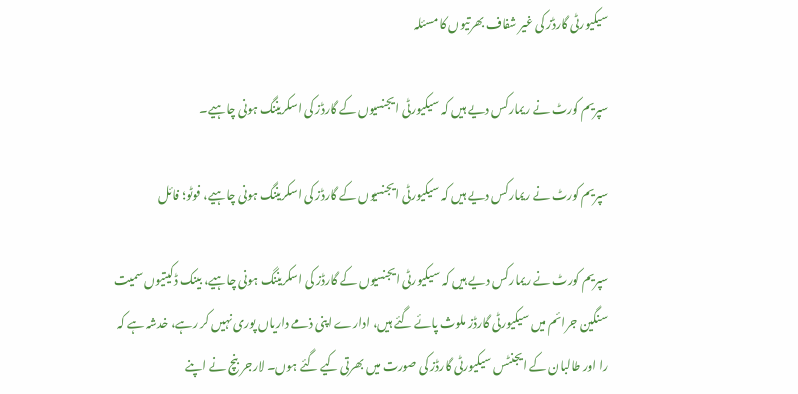سیکیورٹی گارڈز کی غیر شفاف بھرتیوں کا مسئلہ

سپریم کورٹ نے ریمارکس دیے ہیں کہ سیکیورٹی ایجنسیوں کے گارڈز کی اسکریننگ ہونی چاہیے۔

سپریم کورٹ نے ریمارکس دیے ہیں کہ سیکیورٹی ایجنسیوں کے گارڈز کی اسکریننگ ہونی چاہیے، فوٹو؛ فائل

سپریم کورٹ نے ریمارکس دیے ہیں کہ سیکیورٹی ایجنسیوں کے گارڈز کی اسکریننگ ہونی چاہیے، بینک ڈکیتیوں سمیت سنگین جرائم میں سیکیورٹی گارڈز ملوث پائے گئے ہیں، ادارے اپنی ذمے داریاں پوری نہیں کر رہے، خدشہ ہے کہ را اور طالبان کے ایجنٹس سیکیورٹی گارڈز کی صورت میں بھرتی کیے گئے ہوں۔ لارجر بنچ نے اپنے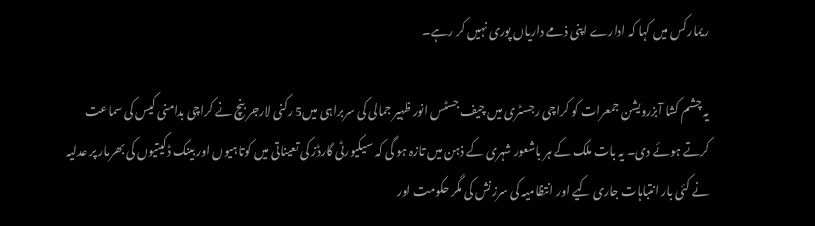ریمارکس میں کہا کہ ادارے اپنی ذمے داریاں پوری نہیں کر رہے۔

یہ چشم کشا آبزرویشن جمعرات کو کراچی رجسٹری میں چیف جسٹس انور ظہیر جمالی کی سربراہی میں5 رکنی لارجر بنچ نے کراچی بدامنی کیس کی سماعت کرتے ہوئے دی۔ یہ بات ملک کے ہر باشعور شہری کے ذہن میں تازہ ہو گی کہ سیکیورٹی گارڈز کی تعیناتی میں کوتاہیوں اور بینک ڈکیتیوں کی بھرمار پر عدلیہ نے کئی بار انتباہات جاری کیے اور انتظامیہ کی سرزنش کی مگر حکومت اور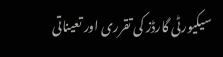سیکیورٹی گارڈز کی تقرری اور تعیناتی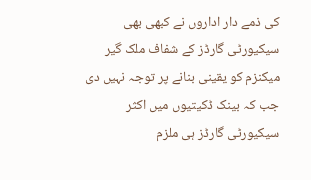کی ذمے دار اداروں نے کبھی بھی سیکیورٹی گارڈز کے شفاف ملک گیر میکنزم کو یقینی بنانے پر توجہ نہیں دی جب کہ بینک ڈکیتیوں میں اکثر سیکیورٹی گارڈز ہی ملزم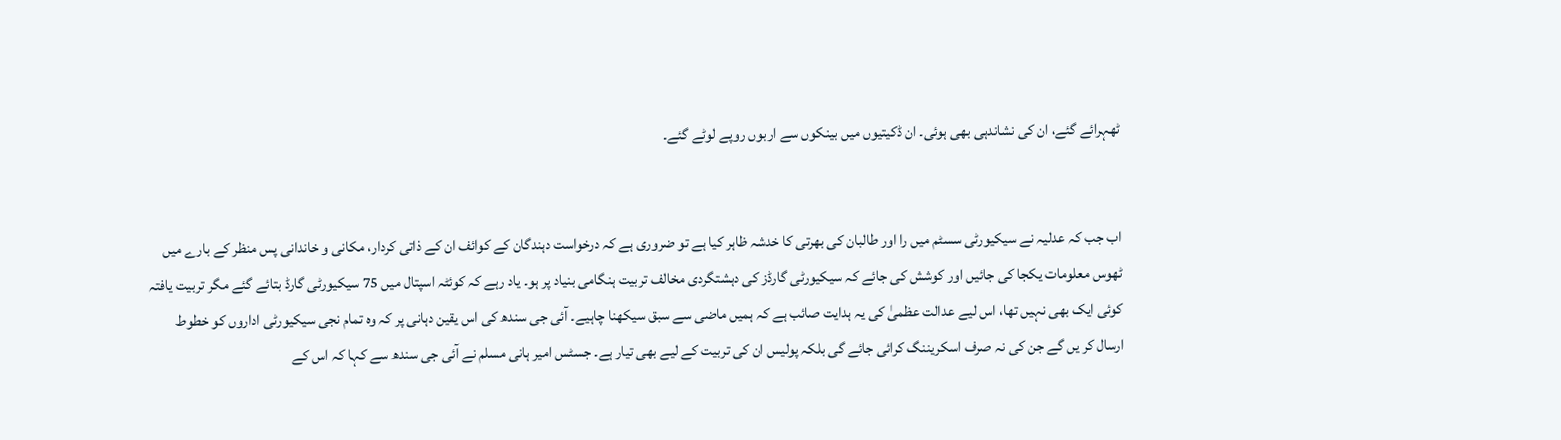ٹھہرائے گئے، ان کی نشاندہی بھی ہوئی۔ ان ڈکیتیوں میں بینکوں سے اربوں روپے لوٹے گئے۔


اب جب کہ عدلیہ نے سیکیورٹی سسٹم میں را اور طالبان کی بھرتی کا خدشہ ظاہر کیا ہے تو ضروری ہے کہ درخواست دہندگان کے کوائف ان کے ذاتی کردار، مکانی و خاندانی پس منظر کے بارے میں ٹھوس معلومات یکجا کی جائیں اور کوشش کی جائے کہ سیکیورٹی گارڈز کی دہشتگردی مخالف تربیت ہنگامی بنیاد پر ہو۔ یاد رہے کہ کوئٹہ اسپتال میں 75 سیکیورٹی گارڈ بتائے گئے مگر تربیت یافتہ کوئی ایک بھی نہیں تھا، اس لیے عدالت عظمیٰ کی یہ ہدایت صائب ہے کہ ہمیں ماضی سے سبق سیکھنا چاہیے۔ آئی جی سندھ کی اس یقین دہانی پر کہ وہ تمام نجی سیکیورٹی اداروں کو خطوط ارسال کر یں گے جن کی نہ صرف اسکریننگ کرائی جائے گی بلکہ پولیس ان کی تربیت کے لیے بھی تیار ہے۔ جسٹس امیر ہانی مسلم نے آئی جی سندھ سے کہا کہ اس کے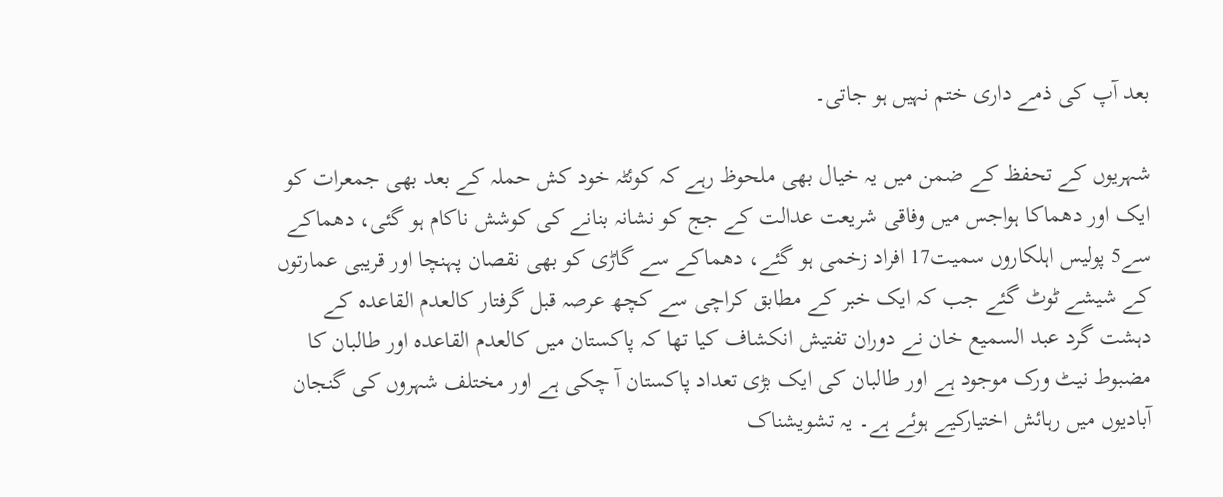بعد آپ کی ذمے داری ختم نہیں ہو جاتی۔

شہریوں کے تحفظ کے ضمن میں یہ خیال بھی ملحوظ رہے کہ کوئٹہ خود کش حملہ کے بعد بھی جمعرات کو ایک اور دھماکا ہواجس میں وفاقی شریعت عدالت کے جج کو نشانہ بنانے کی کوشش ناکام ہو گئی، دھماکے سے5 پولیس اہلکاروں سمیت17 افراد زخمی ہو گئے، دھماکے سے گاڑی کو بھی نقصان پہنچا اور قریبی عمارتوں کے شیشے ٹوٹ گئے جب کہ ایک خبر کے مطابق کراچی سے کچھ عرصہ قبل گرفتار کالعدم القاعدہ کے دہشت گرد عبد السمیع خان نے دوران تفتیش انکشاف کیا تھا کہ پاکستان میں کالعدم القاعدہ اور طالبان کا مضبوط نیٹ ورک موجود ہے اور طالبان کی ایک بڑی تعداد پاکستان آ چکی ہے اور مختلف شہروں کی گنجان آبادیوں میں رہائش اختیارکیے ہوئے ہے۔ یہ تشویشناک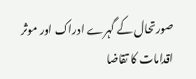صورتحال کے گہرے ادراک اور موثر اقدامات کا تقاضا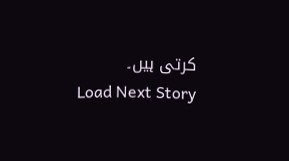کرتی ہیں۔
Load Next Story